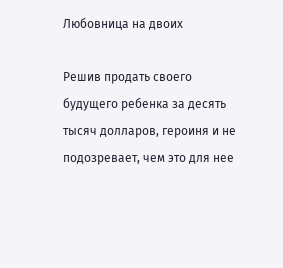Любовница на двоих

Решив продать своего будущего ребенка за десять тысяч долларов, героиня и не подозревает, чем это для нее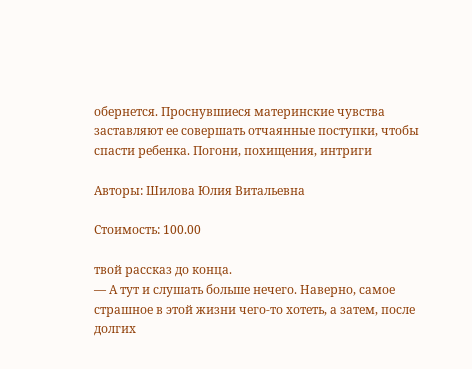обернется. Проснувшиеся материнские чувства заставляют ее совершать отчаянные поступки, чтобы спасти ребенка. Погони, похищения, интриги

Авторы: Шилова Юлия Витальевна

Стоимость: 100.00

твой рассказ до конца.
— А тут и слушать больше нечего. Наверно, самое страшное в этой жизни чего-то хотеть, а затем, после долгих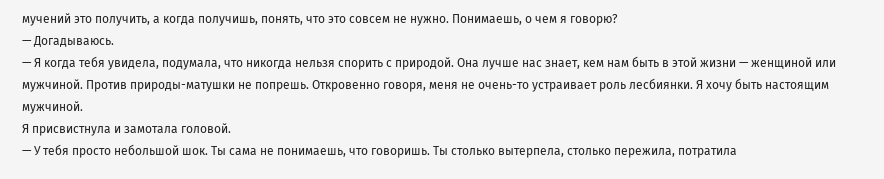мучений это получить, а когда получишь, понять, что это совсем не нужно. Понимаешь, о чем я говорю?
— Догадываюсь.
— Я когда тебя увидела, подумала, что никогда нельзя спорить с природой. Она лучше нас знает, кем нам быть в этой жизни — женщиной или мужчиной. Против природы-матушки не попрешь. Откровенно говоря, меня не очень-то устраивает роль лесбиянки. Я хочу быть настоящим мужчиной.
Я присвистнула и замотала головой.
— У тебя просто небольшой шок. Ты сама не понимаешь, что говоришь. Ты столько вытерпела, столько пережила, потратила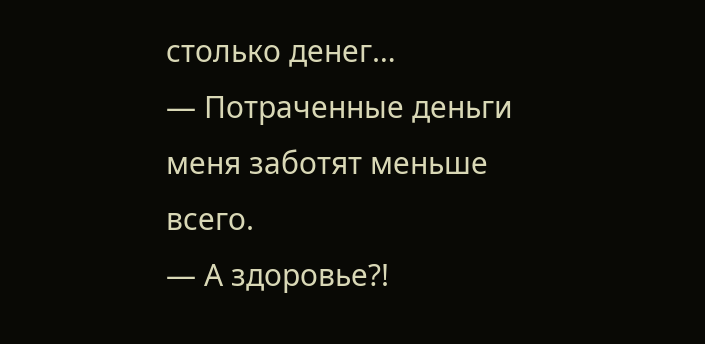столько денег…
— Потраченные деньги меня заботят меньше всего.
— А здоровье?!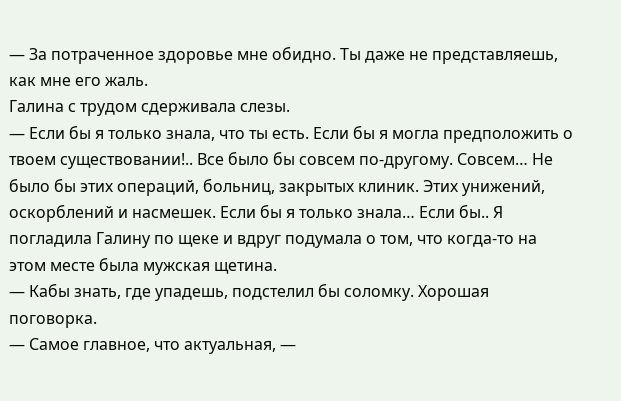— За потраченное здоровье мне обидно. Ты даже не представляешь, как мне его жаль.
Галина с трудом сдерживала слезы.
— Если бы я только знала, что ты есть. Если бы я могла предположить о твоем существовании!.. Все было бы совсем по-другому. Совсем… Не было бы этих операций, больниц, закрытых клиник. Этих унижений, оскорблений и насмешек. Если бы я только знала… Если бы.. Я погладила Галину по щеке и вдруг подумала о том, что когда-то на этом месте была мужская щетина.
— Кабы знать, где упадешь, подстелил бы соломку. Хорошая поговорка.
— Самое главное, что актуальная, —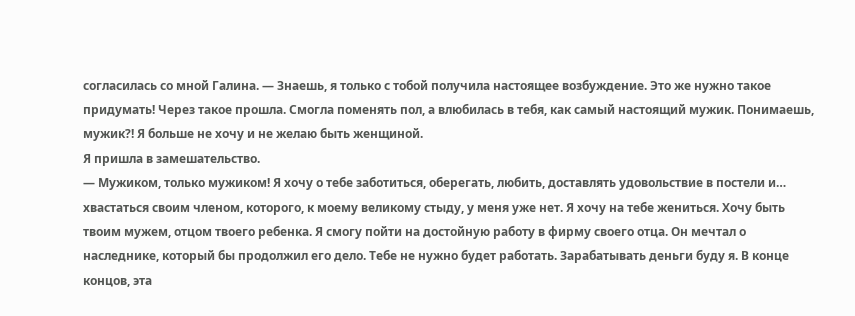согласилась со мной Галина. — Знаешь, я только с тобой получила настоящее возбуждение. Это же нужно такое придумать! Через такое прошла. Смогла поменять пол, а влюбилась в тебя, как самый настоящий мужик. Понимаешь, мужик?! Я больше не хочу и не желаю быть женщиной.
Я пришла в замешательство.
— Мужиком, только мужиком! Я хочу о тебе заботиться, оберегать, любить, доставлять удовольствие в постели и… хвастаться своим членом, которого, к моему великому стыду, у меня уже нет. Я хочу на тебе жениться. Хочу быть твоим мужем, отцом твоего ребенка. Я смогу пойти на достойную работу в фирму своего отца. Он мечтал о наследнике, который бы продолжил его дело. Тебе не нужно будет работать. Зарабатывать деньги буду я. В конце концов, эта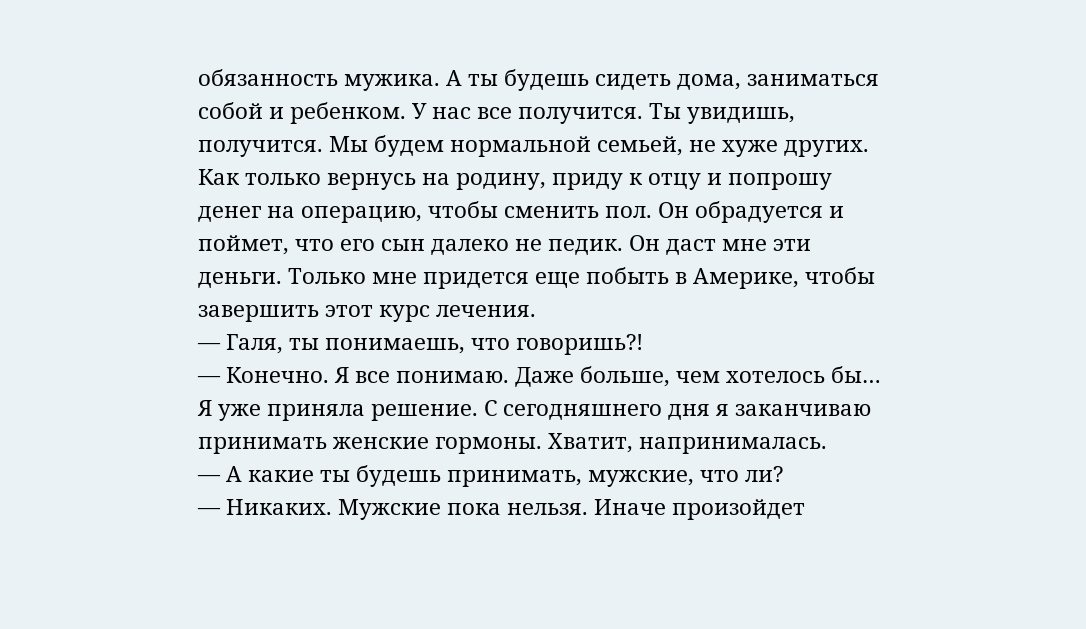обязанность мужика. А ты будешь сидеть дома, заниматься собой и ребенком. У нас все получится. Ты увидишь, получится. Мы будем нормальной семьей, не хуже других. Как только вернусь на родину, приду к отцу и попрошу денег на операцию, чтобы сменить пол. Он обрадуется и поймет, что его сын далеко не педик. Он даст мне эти деньги. Только мне придется еще побыть в Америке, чтобы завершить этот курс лечения.
— Галя, ты понимаешь, что говоришь?!
— Конечно. Я все понимаю. Даже больше, чем хотелось бы… Я уже приняла решение. С сегодняшнего дня я заканчиваю принимать женские гормоны. Хватит, напринималась.
— А какие ты будешь принимать, мужские, что ли?
— Никаких. Мужские пока нельзя. Иначе произойдет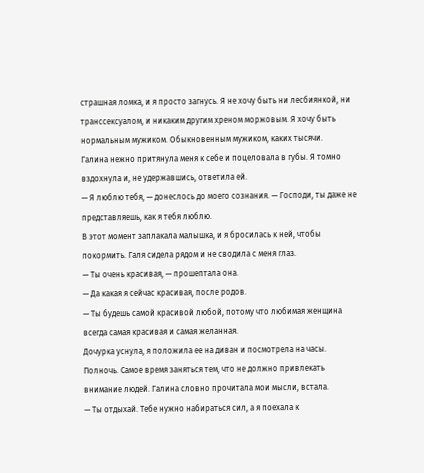страшная ломка, и я просто загнусь. Я не хочу быть ни лесбиянкой, ни транссексуалом, и никаким другим хреном моржовым. Я хочу быть нормальным мужиком. Обыкновенным мужиком, каких тысячи.
Галина нежно притянула меня к себе и поцеловала в губы. Я томно вздохнула и, не удержавшись, ответила ей.
— Я люблю тебя, — донеслось до моего сознания. — Господи, ты даже не представляешь, как я тебя люблю.
В этот момент заплакала малышка, и я бросилась к ней, чтобы покормить. Галя сидела рядом и не сводила с меня глаз.
— Ты очень красивая, — прошептала она.
— Да какая я сейчас красивая, после родов.
— Ты будешь самой красивой любой, потому что любимая женщина всегда самая красивая и самая желанная.
Дочурка уснула, я положила ее на диван и посмотрела на часы. Полночь. Самое время заняться тем, что не должно привлекать внимание людей. Галина словно прочитала мои мысли, встала.
— Ты отдыхай. Тебе нужно набираться сил, а я поехала к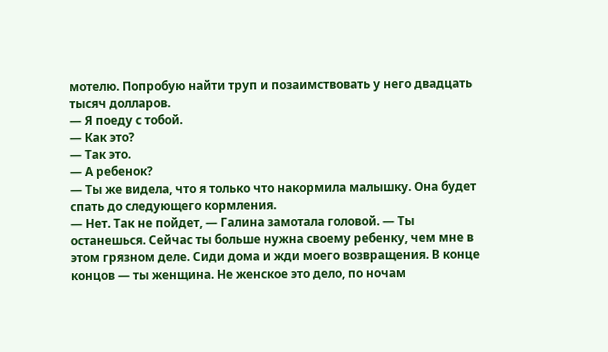мотелю. Попробую найти труп и позаимствовать у него двадцать тысяч долларов.
— Я поеду с тобой.
— Как это?
— Так это.
— А ребенок?
— Ты же видела, что я только что накормила малышку. Она будет спать до следующего кормления.
— Нет. Так не пойдет, — Галина замотала головой. — Ты останешься. Сейчас ты больше нужна своему ребенку, чем мне в этом грязном деле. Сиди дома и жди моего возвращения. В конце концов — ты женщина. Не женское это дело, по ночам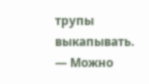трупы выкапывать.
— Можно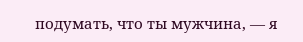подумать, что ты мужчина, — я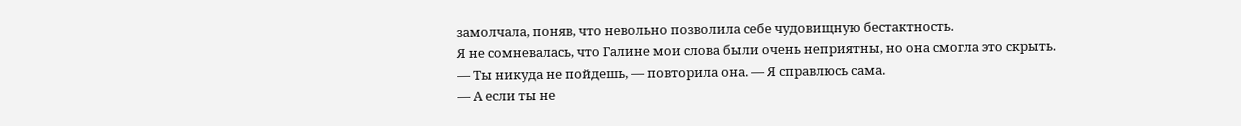замолчала, поняв, что невольно позволила себе чудовищную бестактность.
Я не сомневалась, что Галине мои слова были очень неприятны, но она смогла это скрыть.
— Ты никуда не пойдешь, — повторила она. — Я справлюсь сама.
— А если ты не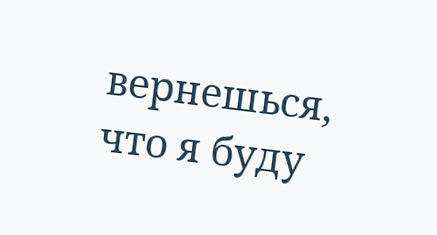вернешься, что я буду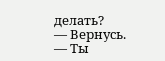делать?
— Вернусь.
— Ты